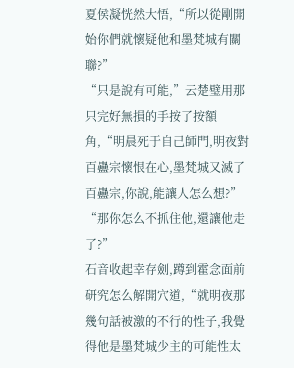夏侯凝恍然大悟,“所以從剛開始你們就懷疑他和墨梵城有關聯?”
“只是說有可能,”云楚璧用那只完好無損的手按了按額角,“明晨死于自己師門,明夜對百蠱宗懷恨在心,墨梵城又滅了百蠱宗,你說,能讓人怎么想?”
“那你怎么不抓住他,還讓他走了?”
石音收起幸存劍,蹲到霍念面前研究怎么解開穴道,“就明夜那幾句話被激的不行的性子,我覺得他是墨梵城少主的可能性太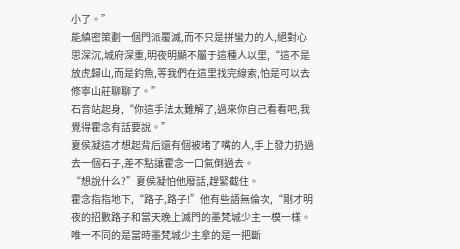小了。”
能縝密策劃一個門派覆滅,而不只是拼蠻力的人,絕對心思深沉,城府深重,明夜明顯不屬于這種人以里,“這不是放虎歸山,而是釣魚,等我們在這里找完線索,怕是可以去修寧山莊聊聊了。”
石音站起身,“你這手法太難解了,過來你自己看看吧,我覺得霍念有話要說。”
夏侯凝這才想起背后還有個被堵了嘴的人,手上發力扔過去一個石子,差不點讓霍念一口氣倒過去。
“想說什么?”夏侯凝怕他廢話,趕緊截住。
霍念指指地下,“路子,路子!”他有些語無倫次,“剛才明夜的招數路子和當天晚上滅門的墨梵城少主一模一樣。唯一不同的是當時墨梵城少主拿的是一把斷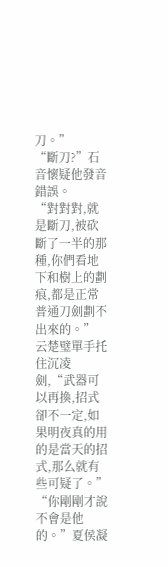刀。”
“斷刀?”石音懷疑他發音錯誤。
“對對對,就是斷刀,被砍斷了一半的那種,你們看地下和樹上的劃痕,都是正常普通刀劍劃不出來的。”
云楚璧單手托住沉凌劍,“武器可以再換,招式卻不一定,如果明夜真的用的是當天的招式,那么就有些可疑了。”
“你剛剛才說不會是他的。”夏侯凝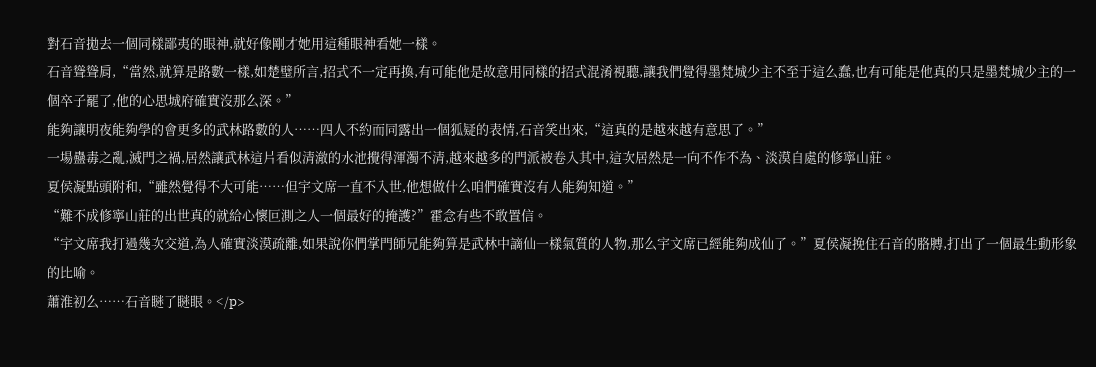對石音拋去一個同樣鄙夷的眼神,就好像剛才她用這種眼神看她一樣。
石音聳聳肩,“當然,就算是路數一樣,如楚璧所言,招式不一定再換,有可能他是故意用同樣的招式混淆視聽,讓我們覺得墨梵城少主不至于這么蠢,也有可能是他真的只是墨梵城少主的一個卒子罷了,他的心思城府確實沒那么深。”
能夠讓明夜能夠學的會更多的武林路數的人……四人不約而同露出一個狐疑的表情,石音笑出來,“這真的是越來越有意思了。”
一場蠱毒之亂,滅門之禍,居然讓武林這片看似清澈的水池攪得渾濁不清,越來越多的門派被卷入其中,這次居然是一向不作不為、淡漠自處的修寧山莊。
夏侯凝點頭附和,“雖然覺得不大可能……但宇文席一直不入世,他想做什么咱們確實沒有人能夠知道。”
“難不成修寧山莊的出世真的就給心懷叵測之人一個最好的掩護?”霍念有些不敢置信。
“宇文席我打過幾次交道,為人確實淡漠疏離,如果說你們掌門師兄能夠算是武林中謫仙一樣氣質的人物,那么宇文席已經能夠成仙了。”夏侯凝挽住石音的胳膊,打出了一個最生動形象的比喻。
蕭淮初么……石音瞇了瞇眼。</p>